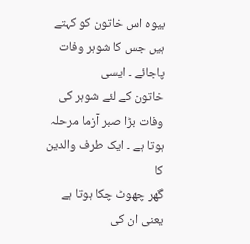بیوہ اس خاتون کو کہتے ہیں جس کا شوہر وفات پاجائے ۔ ایسی
خاتون کے لئے شوہر کی وفات بڑا صبر آزما مرحلہ ہوتا ہے ۔ ایک طرف والدین کا
گھر چھوٹ چکا ہوتا ہے یعنی ان کی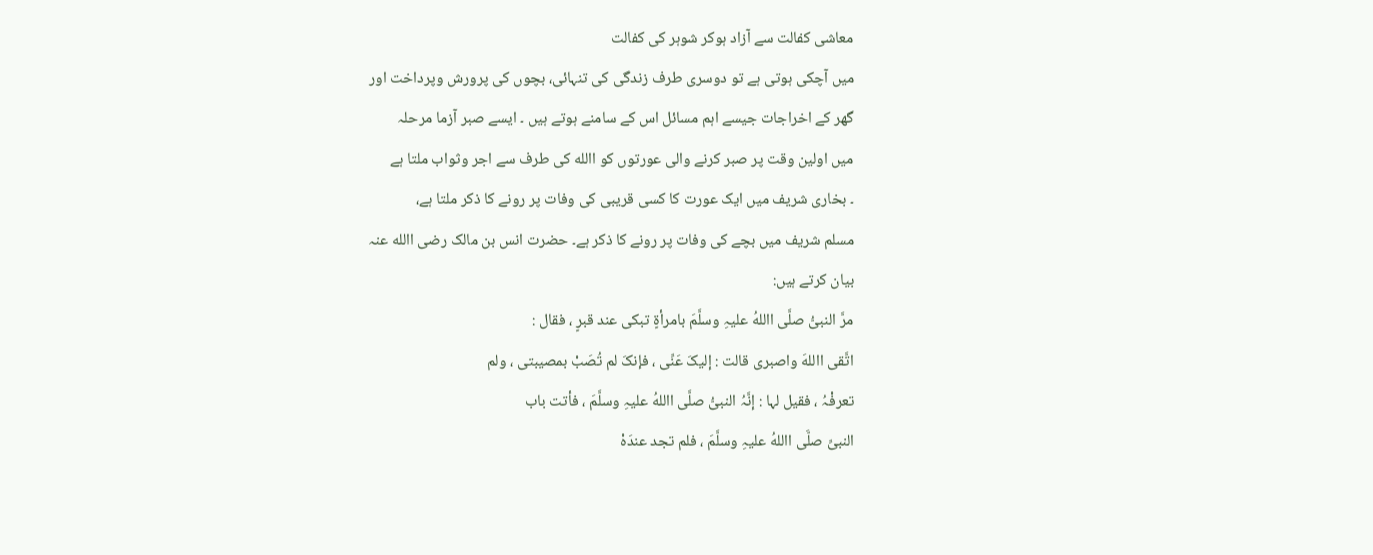معاشی کفالت سے آزاد ہوکر شوہر کی کفالت
میں آچکی ہوتی ہے تو دوسری طرف زندگی کی تنہائی، بچوں کی پرورش وپرداخت اور
گھر کے اخراجات جیسے اہم مسائل اس کے سامنے ہوتے ہیں ۔ ایسے صبر آزما مرحلہ
میں اولین وقت پر صبر کرنے والی عورتوں کو االله کی طرف سے اجر وثواب ملتا ہے
۔ بخاری شریف میں ایک عورت کا کسی قریبی کی وفات پر رونے کا ذکر ملتا ہے،
مسلم شریف میں بچے کی وفات پر رونے کا ذکر ہے۔ حضرت انس بن مالک رضی االله عنہ
بیان کرتے ہیں:
مرَّ النبیُّ صلَّی االلهُ علیہِ وسلَّمَ بامرأۃٍ تبکی عند قبرٍ ، فقال :
اتَّقی االلهَ واصبری قالت : إلیکَ عَنِّی ، فإنکَ لم تُصَبْ بمصیبتی ، ولم
تعرفْہُ ، فقیل لہا : إنَّہُ النبیُّ صلَّی االلهُ علیہِ وسلَّمَ ، فأتت باب
النبیِّ صلَّی االلهُ علیہِ وسلَّمَ ، فلم تجد عندَہْ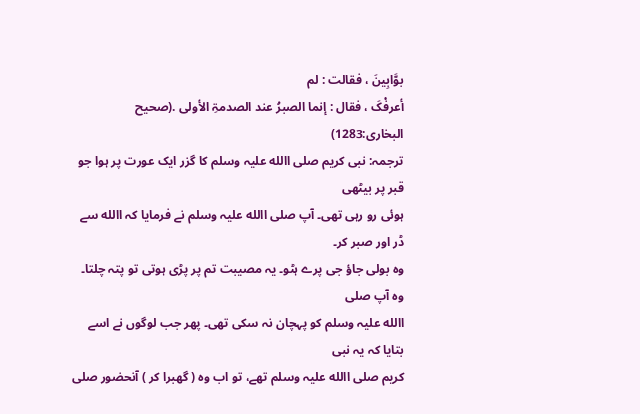بوَّابِینَ ، فقالت : لم
أعرفْکَ ، فقال : إنما الصبرُ عند الصدمۃِ الأولی .(صحیح البخاری:1283)
ترجمہ: نبی کریم صلی االله علیہ وسلم کا گزر ایک عورت پر ہوا جو قبر پر بیٹھی
ہوئی رو رہی تھی۔ آپ صلی االله علیہ وسلم نے فرمایا کہ االله سے ڈر اور صبر کر۔
وہ بولی جاؤ جی پرے ہٹو۔ یہ مصیبت تم پر پڑی ہوتی تو پتہ چلتا۔ وہ آپ صلی
االله علیہ وسلم کو پہچان نہ سکی تھی۔ پھر جب لوگوں نے اسے بتایا کہ یہ نبی
کریم صلی االله علیہ وسلم تھے، تو اب وہ ( گھبرا کر ) آنحضور صلی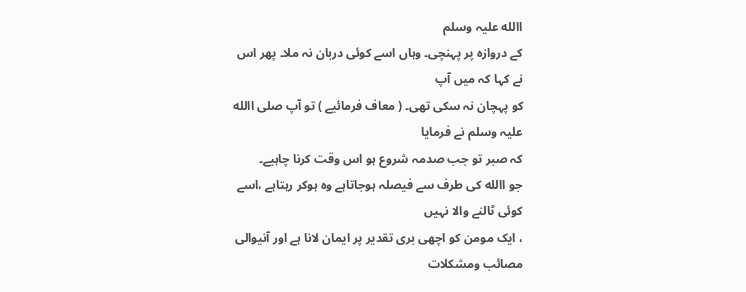االله علیہ وسلم
کے دروازہ پر پہنچی۔ وہاں اسے کوئی دربان نہ ملا۔ پھر اس نے کہا کہ میں آپ
کو پہچان نہ سکی تھی۔ ( معاف فرمائیے ) تو آپ صلی االله علیہ وسلم نے فرمایا
کہ صبر تو جب صدمہ شروع ہو اس وقت کرنا چاہیے۔
جو االله کی طرف سے فیصلہ ہوجاتاہے وہ ہوکر رہتاہے ،اسے کوئی ٹالنے والا نہیں
، ایک مومن کو اچھی بری تقدیر پر ایمان لانا ہے اور آنیوالی مصائب ومشکلات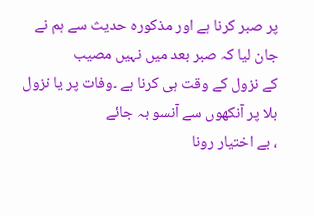پر صبر کرنا ہے اور مذکورہ حدیث سے ہم نے جان لیا کہ صبر بعد میں نہیں مصیب
کے نزول کے وقت ہی کرنا ہے ۔وفات پر یا نزول بلا پر آنکھوں سے آنسو بہ جائے
، بے اختیار رونا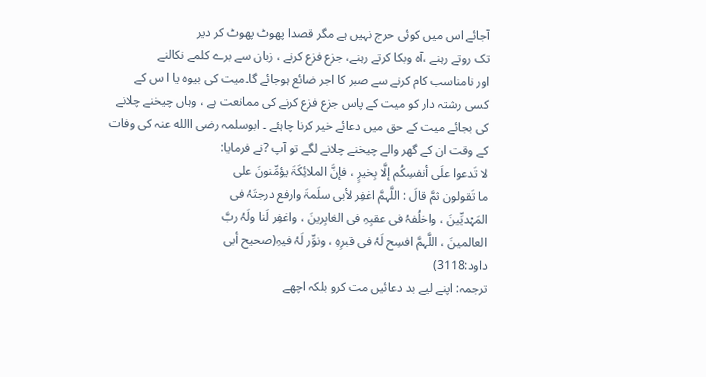آجائے اس میں کوئی حرج نہیں ہے مگر قصدا پھوٹ پھوٹ کر دیر
تک روتے رہنے ،آہ وبکا کرتے رہنے، جزع فزع کرنے ، زبان سے برے کلمے نکالنے
اور نامناسب کام کرنے سے صبر کا اجر ضائع ہوجائے گا۔میت کی بیوہ یا ا س کے
کسی رشتہ دار کو میت کے پاس جزع فزع کرنے کی ممانعت ہے ، وہاں چیخنے چلانے
کی بجائے میت کے حق میں دعائے خیر کرنا چاہئے ۔ ابوسلمہ رضی االله عنہ کی وفات
کے وقت ان کے گھر والے چیخنے چلانے لگے تو آپ ?نے فرمایا:
لا تَدعوا علَی أنفسِکُم إلَّا بِخیرٍ ، فإنَّ الملائِکَۃَ یؤمِّنونَ علی
ما تَقولون ثمَّ قالَ : اللَّہمَّ اغفِر لأبی سلَمۃَ وارفع درجتَہُ فی
المَہْدیِّینَ ، واخلُفہُ فی عقبِہِ فی الغابِرینَ ، واغفِر لَنا ولَہُ ربَّ
العالمینَ ، اللَّہمَّ افسِح لَہُ فی قبرِہِ ، ونوِّر لَہُ فیہِ(صحیح أبی
داود:3118)
ترجمہ: اپنے لیے بد دعائیں مت کرو بلکہ اچھے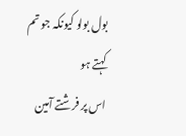بول بولو کیونکہ جو تم کہتے ہو
اس پر فرشتے آمین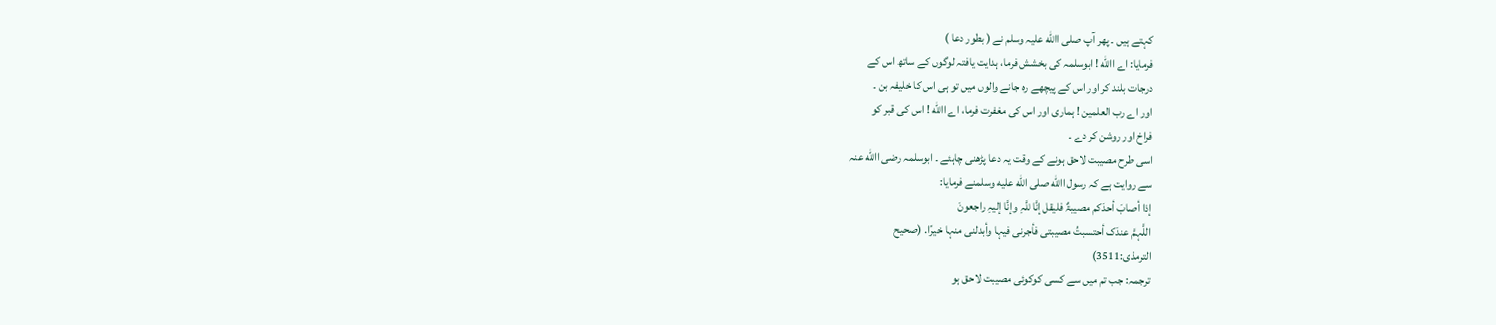کہتے ہیں ۔ پھر آپ صلی االله علیہ وسلم نے ( بطور دعا )
فرمایا: اے االله ! ابوسلمہ کی بخشش فرما، ہدایت یافتہ لوگوں کے ساتھ اس کے
درجات بلند کر اور اس کے پیچھے رہ جانے والوں میں تو ہی اس کا خلیفہ بن ۔
اور اے رب العلمین ! ہماری اور اس کی مغفرت فرما، اے االله ! اس کی قبر کو
فراخ اور روشن کر دے ۔
اسی طرح مصیبت لاحق ہونے کے وقت یہ دعا پڑھنی چاہئے ۔ ابوسلمہ رضی االله عنہ
سے روایت ہے کہ رسول االله صلى الله عليه وسلمنے فرمایا:
إذا أصابَ أحدَکم مصیبۃٌ فلیقل إنَّا للَّہِ وإنَّا إلیہِ راجعونَ
اللَّہمَّ عندَک أحتسبتُ مصیبتی فأجرنی فیہا وأبدلنی منہا خیرًا. (صحیح
الترمذی:3511)
ترجمہ: جب تم میں سے کسی کوکوئی مصیبت لاحق ہو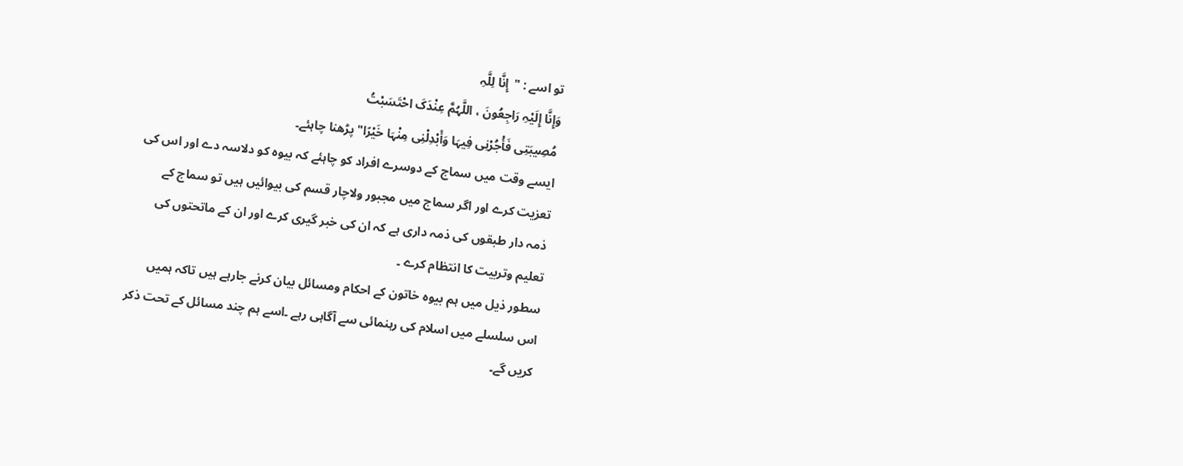تو اسے : "إِنَّا لِلَّہِ
وَإِنَّا إِلَیْہِ رَاجِعُونَ ، اللَّہُمَّ عِنْدَکَ احْتَسَبْتُ
مُصِیبَتِی فَأْجُرْنِی فِیہَا وَأَبْدِلْنِی مِنْہَا خَیْرًا"پڑھنا چاہئے۔
ایسے وقت میں سماج کے دوسرے افراد کو چاہئے کہ بیوہ کو دلاسہ دے اور اس کی
تعزیت کرے اور اگر سماج میں مجبور ولاچار قسم کی بیوائیں ہیں تو سماج کے
ذمہ دار طبقوں کی ذمہ داری ہے کہ ان کی خبر گیری کرے اور ان کے ماتحتوں کی
تعلیم وتربیت کا انتظام کرے ۔
سطور ذیل میں ہم بیوہ خاتون کے احکام ومسائل بیان کرنے جارہے ہیں تاکہ ہمیں
اس سلسلے میں اسلام کی رہنمائی سے آگاہی رہے ۔اسے ہم چند مسائل کے تحت ذکر
کریں گے۔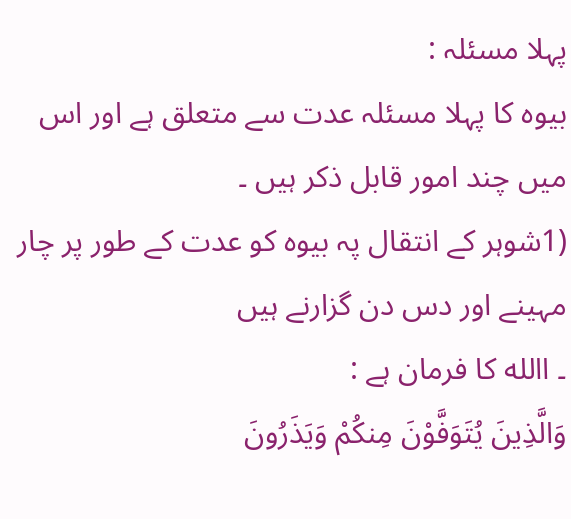پہلا مسئلہ :
بیوہ کا پہلا مسئلہ عدت سے متعلق ہے اور اس میں چند امور قابل ذکر ہیں ۔
(1شوہر کے انتقال پہ بیوہ کو عدت کے طور پر چار مہینے اور دس دن گزارنے ہیں
۔ االله کا فرمان ہے :
وَالَّذِینَ یُتَوَفَّوْنَ مِنکُمْ وَیَذَرُونَ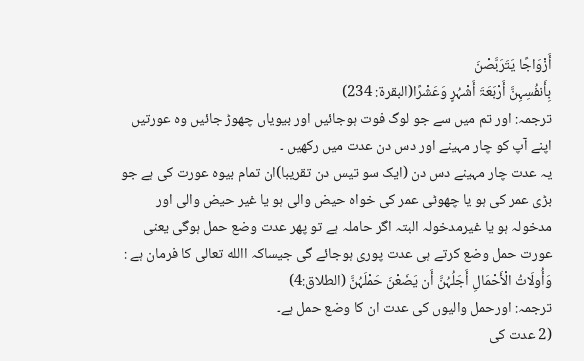أَزْوَاجًا یَتَرَبَّصْنَ
بِأَنفُسِہِنَّ أَرْبَعَۃَ أَشْہُرٍ وَعَشْرًا(البقرۃ: 234)
ترجمہ: اور تم میں سے جو لوگ فوت ہوجائیں اور بیویاں چھوڑ جائیں وہ عورتیں
اپنے آپ کو چار مہینے اور دس دن عدت میں رکھیں ۔
یہ عدت چار مہینے دس دن (ایک سو تیس دن تقریبا)ان تمام بیوہ عورت کی ہے جو
بڑی عمر کی ہو یا چھوٹی عمر کی خواہ حیض والی ہو یا غیر حیض والی اور
مدخولہ ہو یا غیرمدخولہ البتہ اگر حاملہ ہے تو پھر عدت وضع حمل ہوگی یعنی
عورت حمل وضع کرتے ہی عدت پوری ہوجائے گی جیساکہ االله تعالی کا فرمان ہے :
وَأُولَاتُ الْأَحْمَالِ أَجَلُہُنَّ أَن یَضَعْنَ حَمْلَہُنَّ (الطلاق:4)
ترجمہ: اورحمل والیوں کی عدت ان کا وضع حمل ہے۔
(2 عدت کی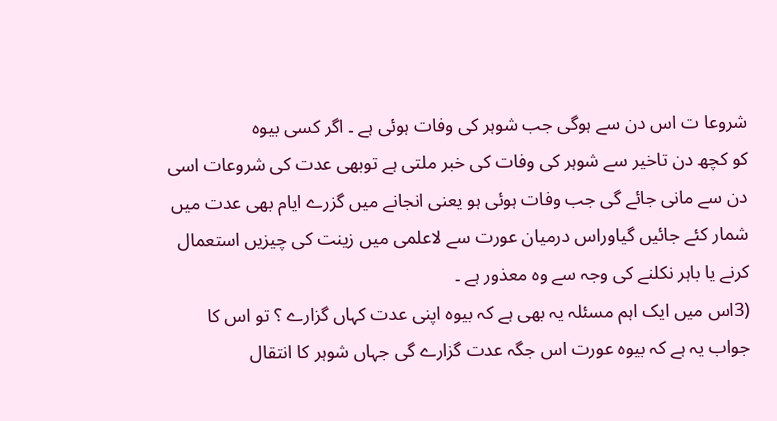شروعا ت اس دن سے ہوگی جب شوہر کی وفات ہوئی ہے ۔ اگر کسی بیوہ
کو کچھ دن تاخیر سے شوہر کی وفات کی خبر ملتی ہے توبھی عدت کی شروعات اسی
دن سے مانی جائے گی جب وفات ہوئی ہو یعنی انجانے میں گزرے ایام بھی عدت میں
شمار کئے جائیں گیاوراس درمیان عورت سے لاعلمی میں زینت کی چیزیں استعمال
کرنے یا باہر نکلنے کی وجہ سے وہ معذور ہے ۔
(3اس میں ایک اہم مسئلہ یہ بھی ہے کہ بیوہ اپنی عدت کہاں گزارے ؟ تو اس کا
جواب یہ ہے کہ بیوہ عورت اس جگہ عدت گزارے گی جہاں شوہر کا انتقال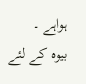ہواہے ۔
بیوہ کے لئے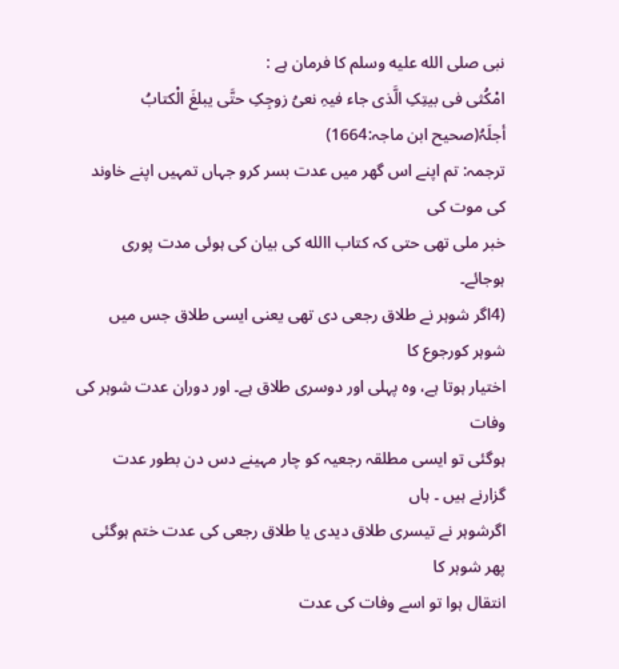نبی صلى الله عليه وسلم کا فرمان ہے :
امْکُثی فی بیتِکِ الَّذی جاء فیہِ نعیُ زوجِکِ حتَّی یبلغَ الْکتابُ
أجلَہُ(صحیح ابن ماجہ:1664)
ترجمہ: تم اپنے اس گھر میں عدت بسر کرو جہاں تمہیں اپنے خاوند کی موت کی
خبر ملی تھی حتی کہ کتاب االله کی بیان کی ہوئی مدت پوری ہوجائے۔
(4اگر شوہر نے طلاق رجعی دی تھی یعنی ایسی طلاق جس میں شوہر کورجوع کا
اختیار ہوتا ہے، وہ پہلی اور دوسری طلاق ہے۔ اور دوران عدت شوہر کی وفات
ہوگئی تو ایسی مطلقہ رجعیہ کو چار مہینے دس دن بطور عدت گزارنے ہیں ۔ ہاں
اگرشوہر نے تیسری طلاق دیدی یا طلاق رجعی کی عدت ختم ہوگئی پھر شوہر کا
انتقال ہوا تو اسے وفات کی عدت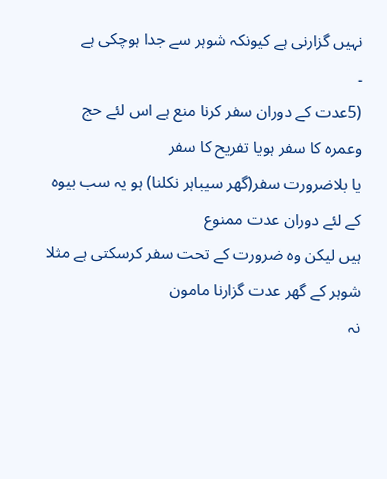نہیں گزارنی ہے کیونکہ شوہر سے جدا ہوچکی ہے
۔
(5عدت کے دوران سفر کرنا منع ہے اس لئے حج وعمرہ کا سفر ہویا تفریح کا سفر
یا بلاضرورت سفر(گھر سیباہر نکلنا) ہو یہ سب بیوہ کے لئے دوران عدت ممنوع
ہیں لیکن وہ ضرورت کے تحت سفر کرسکتی ہے مثلا شوہر کے گھر عدت گزارنا مامون
نہ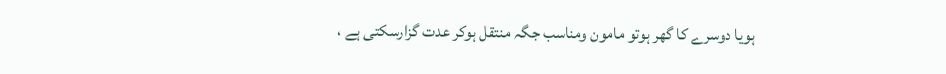ہویا دوسرے کا گھر ہوتو مامون ومناسب جگہ منتقل ہوکر عدت گزارسکتی ہے ،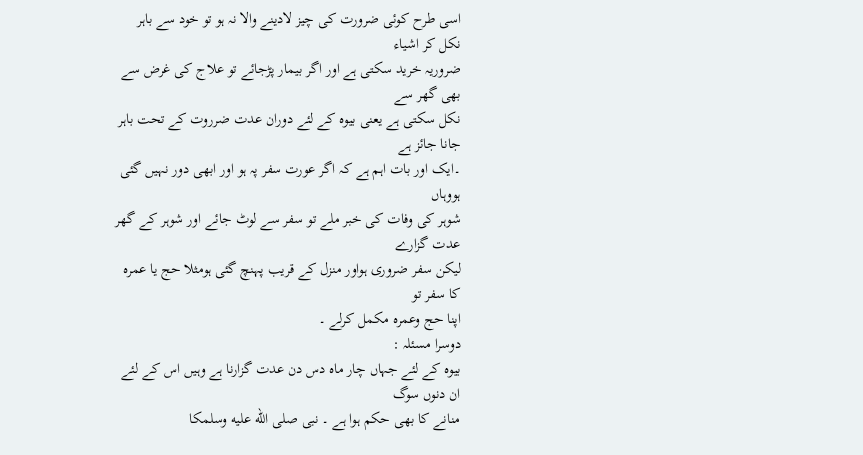اسی طرح کوئی ضرورت کی چیز لادینے والا نہ ہو تو خود سے باہر نکل کر اشیاء
ضروریہ خرید سکتی ہے اور اگر بیمار پڑجائے تو علاج کی غرض سے بھی گھر سے
نکل سکتی ہے یعنی بیوہ کے لئے دوران عدت ضرروت کے تحت باہر جانا جائز ہے
۔ایک اور بات اہم ہے کہ اگر عورت سفر پہ ہو اور ابھی دور نہیں گئی ہووہاں
شوہر کی وفات کی خبر ملے تو سفر سے لوٹ جائے اور شوہر کے گھر عدت گزارے
لیکن سفر ضروری ہواور منزل کے قریب پہنچ گئی ہومثلا حج یا عمرہ کا سفر تو
اپنا حج وعمرہ مکمل کرلے ۔
دوسرا مسئلہ :
بیوہ کے لئے جہاں چار ماہ دس دن عدت گزارنا ہے وہیں اس کے لئے ان دنوں سوگ
منانے کا بھی حکم ہوا ہے ۔ نبی صلى الله عليه وسلمکا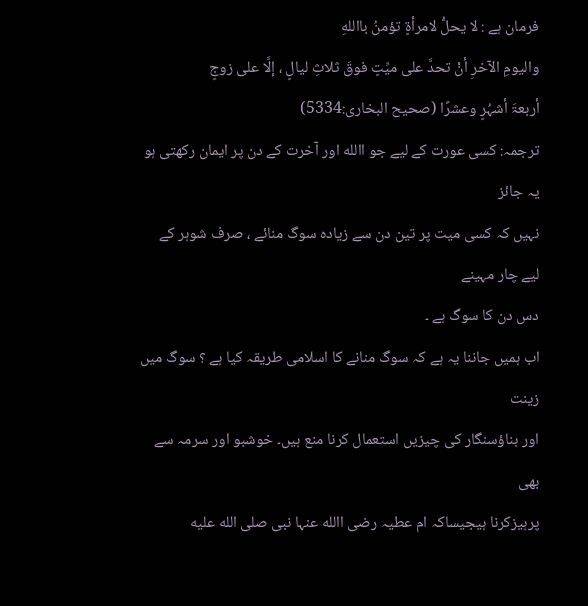فرمان ہے : لا یحلُّ لامرأۃٍ تؤمنُ بااللهِ
والیومِ الآخرِ أنْ تحدَّ علی میِّتٍ فوقَ ثلاثِ لیالٍ ، إلَّا علی زوجٍ
أربعۃَ أشہُرٍ وعشرًا (صحیح البخاری:5334)
ترجمہ: کسی عورت کے لیے جو االله اور آخرت کے دن پر ایمان رکھتی ہو یہ جائز
نہیں کہ کسی میت پر تین دن سے زیادہ سوگ منائے ، صرف شوہر کے لیے چار مہینے
دس دن کا سوگ ہے ۔
اب ہمیں جاننا یہ ہے کہ سوگ منانے کا اسلامی طریقہ کیا ہے ؟ سوگ میں زینت
اور بناؤسنگار کی چیزیں استعمال کرنا منع ہیں۔ خوشبو اور سرمہ سے بھی
پرہیزکرنا ہیجیساکہ ام عطیہ رضی االله عنہا نبی صلى الله عليه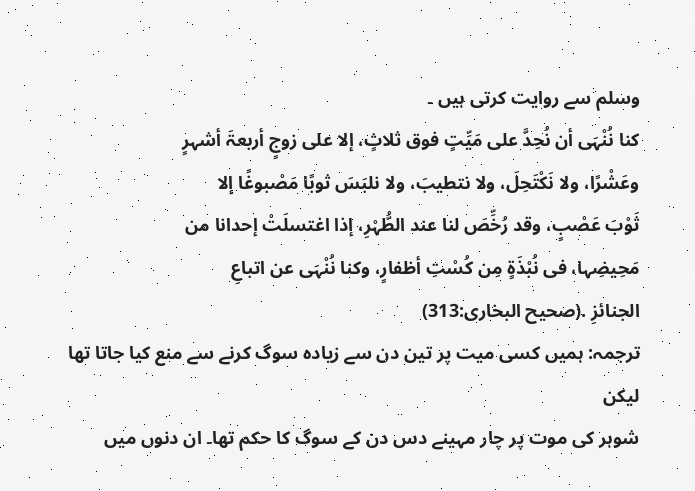وسلم سے روایت کرتی ہیں ۔
کنا نُنْہَی أن نُحِدَّ علی مَیِّتٍ فوق ثلاثٍ، إلا علی زوجٍ أربعۃَ أشہرٍ
وعَشْرًا، ولا نَکْتَحِلَ، ولا نتطیبَ، ولا نلبَسَ ثوبًا مَصْبوغًا إلا
ثَوْبَ عَصْبٍ، وقد رُخِّصَ لنا عند الطُّہْرِ، إذا اغتسلَتْ إحدانا من
مَحِیضِہا، فی نُبْذَۃٍ مِن کُسْتِ أظفارٍ، وکنا نُنْہَی عن اتباعِ
الجنائزِ .(صحیح البخاری:313)
ترجمہ: ہمیں کسی میت پر تین دن سے زیادہ سوگ کرنے سے منع کیا جاتا تھا لیکن
شوہر کی موت پر چار مہینے دس دن کے سوگ کا حکم تھا۔ ان دنوں میں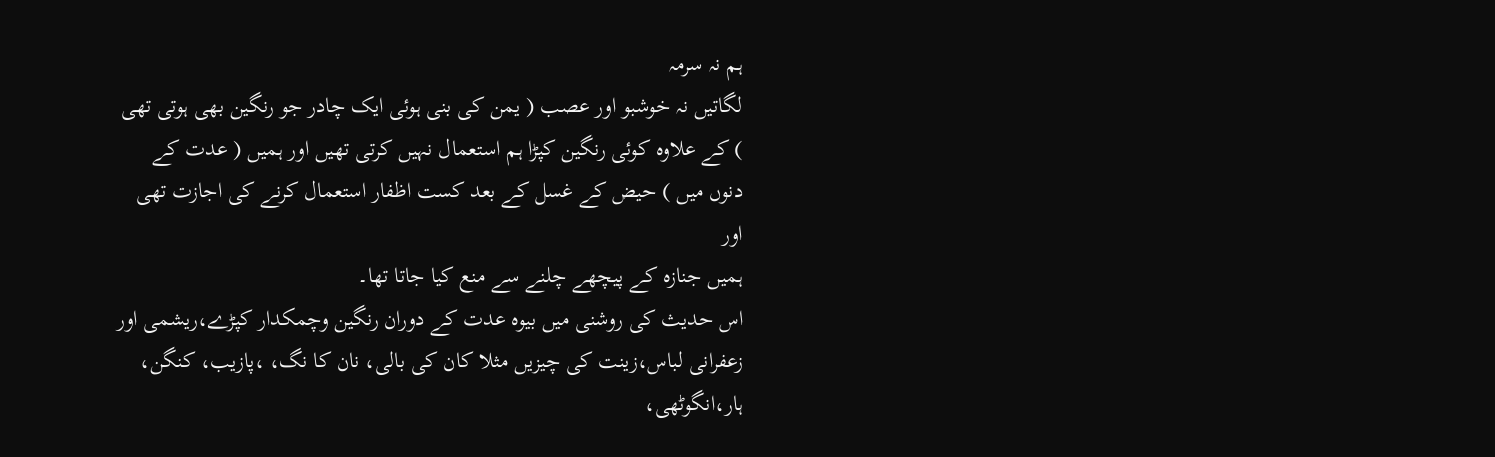ہم نہ سرمہ
لگاتیں نہ خوشبو اور عصب ( یمن کی بنی ہوئی ایک چادر جو رنگین بھی ہوتی تھی
) کے علاوہ کوئی رنگین کپڑا ہم استعمال نہیں کرتی تھیں اور ہمیں ( عدت کے
دنوں میں ) حیض کے غسل کے بعد کست اظفار استعمال کرنے کی اجازت تھی اور
ہمیں جنازہ کے پیچھے چلنے سے منع کیا جاتا تھا۔
اس حدیث کی روشنی میں بیوہ عدت کے دوران رنگین وچمکدار کپڑے،ریشمی اور
زعفرانی لباس،زینت کی چیزیں مثلا کان کی بالی، نان کا نگ، ،پازیب، کنگن،
ہار،انگوٹھی،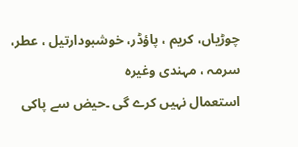چوڑیاں، کریم ، پاؤڈر، خوشبودارتیل ، عطر، سرمہ ، مہندی وغیرہ
استعمال نہیں کرے گی ۔حیض سے پاکی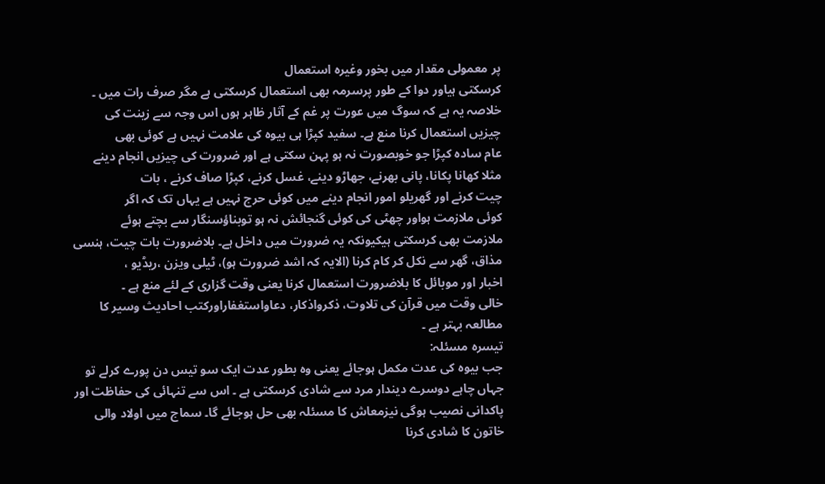پر معمولی مقدار میں بخور وغیرہ استعمال
کرسکتی ہیاور دوا کے طور پرسرمہ بھی استعمال کرسکتی ہے مگر صرف رات میں ۔
خلاصہ یہ ہے کہ سوگ میں عورت پر غم کے آثار ظاہر ہوں اس وجہ سے زینت کی
چیزیں استعمال کرنا منع ہے۔ سفید کپڑا ہی بیوہ کی علامت نہیں ہے کوئی بھی
عام سادہ کپڑا جو خوبصورت نہ ہو پہن سکتی ہے اور ضرورت کی چیزیں انجام دینے
مثلا کھانا پکانا، پانی بھرنے، جھاڑو دینے، غسل کرنے، کپڑا صاف کرنے ، بات
چیت کرنے اور گھریلو امور انجام دینے میں کوئی حرج نہیں ہے یہاں تک کہ اگر
کوئی ملازمت ہواور چھٹی کی کوئی گنجائش نہ ہو توبناؤسنگار سے بچتے ہوئے
ملازمت بھی کرسکتی ہیکیونکہ یہ ضرورت میں داخل ہے۔ بلاضرورت بات چیت، ہنسی
مذاق، گھر سے نکل کر کام کرنا (الایہ کہ اشد ضرورت ہو)، ٹیلی ویزن ،ریڈیو ،
اخبار اور موبائل کا بلاضرورت استعمال کرنا یعنی وقت گزاری کے لئے منع ہے ۔
خالی وقت میں قرآن کی تلاوت، ذکرواذکار، دعاواستغفاراورکتب احادیث وسیر کا
مطالعہ بہتر ہے ۔
تیسرہ مسئلہ:
جب بیوہ کی عدت مکمل ہوجائے یعنی وہ بطور عدت ایک سو تیس دن پورے کرلے تو
جہاں چاہے دوسرے دیندار مرد سے شادی کرسکتی ہے ۔ اس سے تنہائی کی حفاظت اور
پاکدانی نصیب ہوگی نیزمعاش کا مسئلہ بھی حل ہوجائے گا۔ سماج میں اولاد والی
خاتون کا شادی کرنا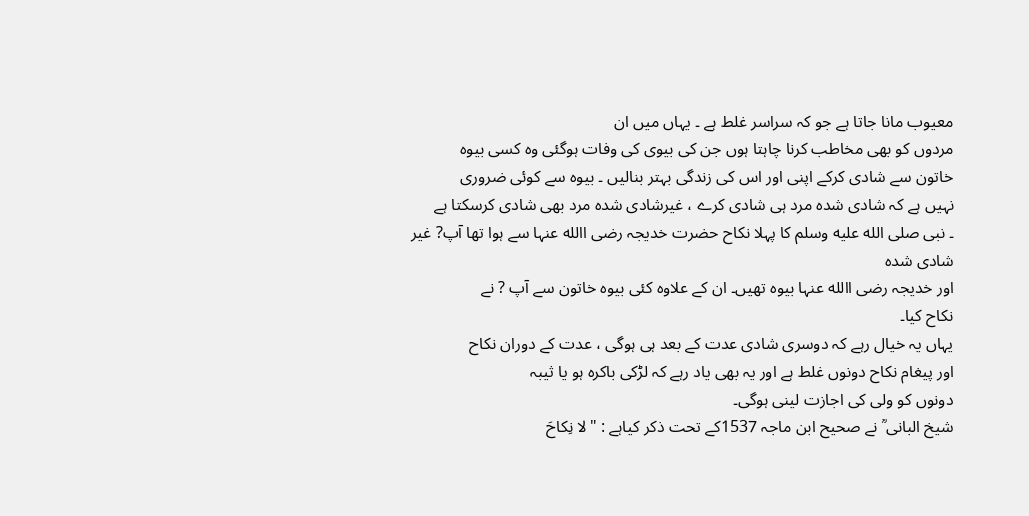معیوب مانا جاتا ہے جو کہ سراسر غلط ہے ۔ یہاں میں ان
مردوں کو بھی مخاطب کرنا چاہتا ہوں جن کی بیوی کی وفات ہوگئی وہ کسی بیوہ
خاتون سے شادی کرکے اپنی اور اس کی زندگی بہتر بنالیں ۔ بیوہ سے کوئی ضروری
نہیں ہے کہ شادی شدہ مرد ہی شادی کرے ، غیرشادی شدہ مرد بھی شادی کرسکتا ہے
۔ نبی صلى الله عليه وسلم کا پہلا نکاح حضرت خدیجہ رضی االله عنہا سے ہوا تھا آپ? غیر شادی شدہ
اور خدیجہ رضی االله عنہا بیوہ تھیں۔ ان کے علاوہ کئی بیوہ خاتون سے آپ ? نے
نکاح کیا۔
یہاں یہ خیال رہے کہ دوسری شادی عدت کے بعد ہی ہوگی ، عدت کے دوران نکاح
اور پیغام نکاح دونوں غلط ہے اور یہ بھی یاد رہے کہ لڑکی باکرہ ہو یا ثیبہ
دونوں کو ولی کی اجازت لینی ہوگی۔
شیخ البانی ؒ نے صحیح ابن ماجہ 1537کے تحت ذکر کیاہے : "لا نِکاحَ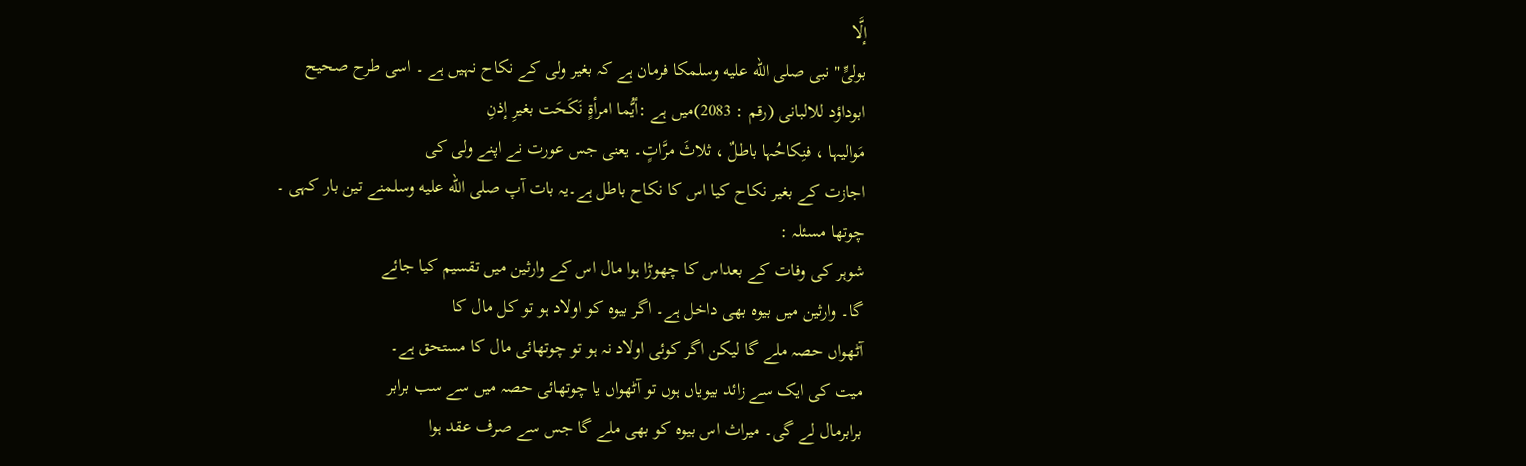إلَّا
بولیٍّ" نبی صلى الله عليه وسلمکا فرمان ہے کہ بغیر ولی کے نکاح نہیں ہے ۔ اسی طرح صحیح
ابوداؤد للالبانی (رقم : 2083)میں ہے :أیُّما امرأۃٍ نَکَحَت بغیرِ إذنِ
مَوالیہا ، فنِکاحُہا باطلٌ ، ثلاثَ مرَّاتٍ۔ یعنی جس عورت نے اپنے ولی کی
اجازت کے بغیر نکاح کیا اس کا نکاح باطل ہے۔یہ بات آپ صلى الله عليه وسلمنے تین بار کہی ۔
چوتھا مسئلہ :
شوہر کی وفات کے بعداس کا چھوڑا ہوا مال اس کے وارثین میں تقسیم کیا جائے
گا۔ وارثین میں بیوہ بھی داخل ہے۔ اگر بیوہ کو اولاد ہو تو کل مال کا
آٹھواں حصہ ملے گا لیکن اگر کوئی اولاد نہ ہو تو چوتھائی مال کا مستحق ہے۔
میت کی ایک سے زائد بیویاں ہوں تو آٹھواں یا چوتھائی حصہ میں سے سب برابر
برابرمال لے گی۔ میراث اس بیوہ کو بھی ملے گا جس سے صرف عقد ہوا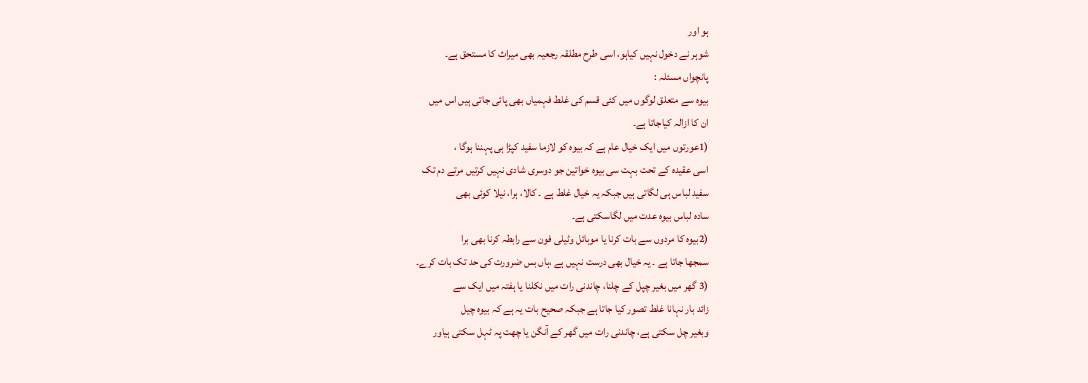ہو اور
شوہر نے دخول نہیں کیاہو، اسی طرح مطلقہ رجعیہ بھی میراث کا مستحق ہے۔
پانچواں مسئلہ :
بیوہ سے متعلق لوگوں میں کئی قسم کی غلط فہمیاں بھی پائی جاتی ہیں اس میں
ان کا ازالہ کیاجاتا ہے۔
(1عورتوں میں ایک خیال عام ہے کہ بیوہ کو لازما سفید کپڑا ہی پہننا ہوگا ،
اسی عقیدہ کے تحت بہت سی بیوہ خواتین جو دوسری شادی نہیں کرتیں مرتے دم تک
سفید لباس ہی لگاتی ہیں جبکہ یہ خیال غلط ہے ۔ کالا، ہرا، نیلا کوئی بھی
سادہ لباس بیوہ عدت میں لگاسکتی ہے۔
(2بیوہ کا مردوں سے بات کرنا یا موبائل وٹیلی فون سے رابطہ کرنا بھی برا
سمجھا جاتا ہے ۔ یہ خیال بھی درست نہیں ہے ،ہاں بس ضرورت کی حد تک بات کرے۔
(3 گھر میں بغیر چپل کے چلنا، چاندنی رات میں نکلنا یا ہفتہ میں ایک سے
زائد بار نہانا غلط تصور کیا جاتا ہے جبکہ صحیح بات یہ ہے کہ بیوہ چیل
وبغیر چل سکتی ہے، چاندنی رات میں گھر کے آنگن یا چھت پہ ٹہل سکتی ہیاور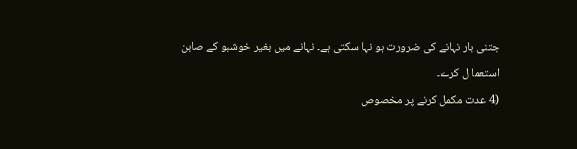جتنی بار نہانے کی ضرورت ہو نہا سکتی ہے۔ نہانے میں بغیر خوشبو کے صابن
استعما ل کرے۔
(4 عدت مکمل کرنے پر مخصوص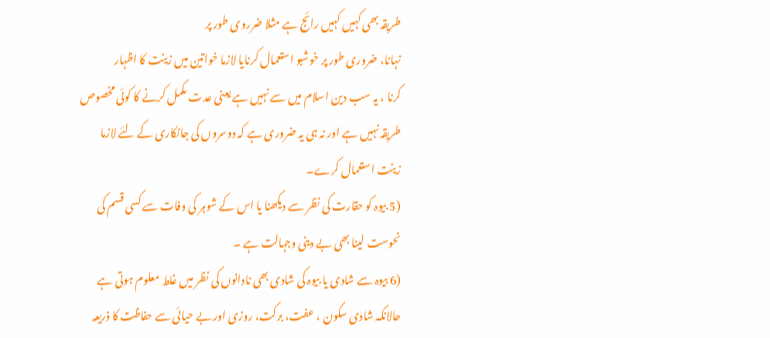طریقہ بھی کہیں کہیں رائج ہے مثلا ضرروی طور پر
نہانا، ضروری طور پر خوشبو استعمال کرنایا لازما خواتین میں زینت کا اظہار
کرنا ، یہ سب دین اسلام میں سے نہیں ہے یعنی عدت مکمل کرنے کا کوئی مخصوص
طریقہ نہیں ہے اور نہ ہی یہ ضروری ہے کہ دوسروں کی جانکاری کے لئے لازما
زینت استعمال کرے۔
(5 بیوہ کو حقارت کی نظر سے دیکھنا یا اس کے شوہر کی وفات سے کسی قسم کی
نحوست لینا بھی بے دینی وجہالت ہے ۔
(6 بیوہ سے شادی یا بیوہ کی شادی بھی نادانوں کی نظر میں غلط معلوم ہوتی ہے
حالانکہ شادی سکون ، عفت، برکت، روزی اور بے حیائی سے حفاظت کا ذریعہ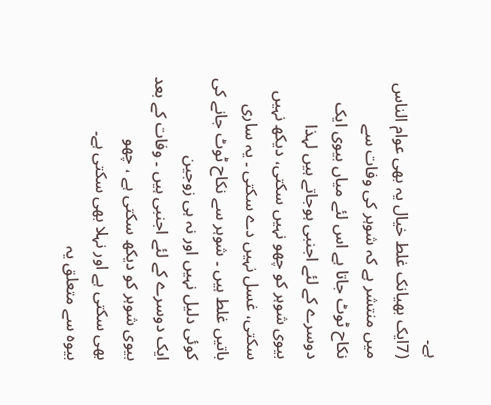ہے۔
(7ایک بھیانک غلط خیال یہ بھی عوام الناس میں منتشر ہے کہ شوہر کی وفات سے
نکاح ٹوٹ جاتا ہے اس لئے میاں بیوی ایک دوسرے کے لئے اجنبی ہوجاتے ہیں لہذا
بیوی شوہر کو چھو نہیں سکتی، دیکھ نہیں سکتی، غسل نہیں دے سکتی ۔ یہ ساری
باتیں غلط ہیں ۔ شوہر سے نکاح ٹوٹ جانے کی کوئی دلیل نہیں اور نہ ہی زوجین
ایک دوسرے کے لئے اجنبی ہیں ۔ وفات کے بعد بیوی شوہر کو دیکھ سکتی ہے ، چھو
بھی سکتی ہے اور نہلا بھی سکتی ہے۔
بیوہ سے متعلق یہ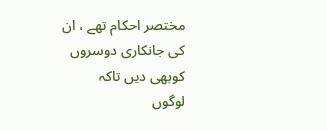مختصر احکام تھے ، ان کی جانکاری دوسروں کوبھی دیں تاکہ
لوگوں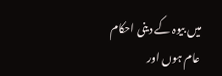میں بیوہ کے دینی احکام عام ہوں اور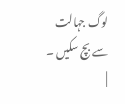لوگ جہالت سے بچ سکیں ۔
|